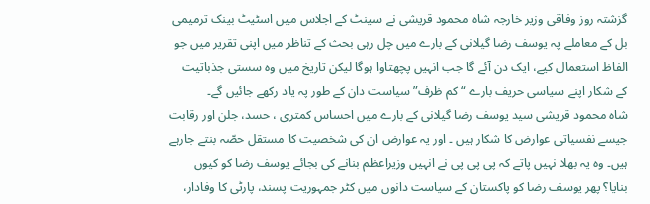گزشتہ روز وفاقی وزیر خارجہ شاہ محمود قریشی نے سینٹ کے اجلاس میں اسٹیٹ بینک ترمیمی بل کے معاملے پہ یوسف رضا گیلانی کے بارے میں چل رہی بحث کے تناظر میں اپنی تقریر میں جو الفاظ استعمال کیے، ایک دن آئے گا جب انہیں پچھتاوا ہوگا لیکن تاریخ میں وہ سستی جذباتیت کے شکار اپنے سیاسی حریف بارے “کم ظرف” سیاست دان کے طور پہ یاد رکھے جائيں گے۔
شاہ محمود قریشی سید یوسف رضا گیلانی کے بارے میں احساس کمتری ، حسد، جلن اور رقابت جیسے نفسیاتی عوارض کا شکار ہیں ۔ اور یہ عوارض ان کی شخصیت کا مستقل حصّہ بنتے جارہے ہیں۔ وہ یہ بھلا نہیں پاتے کہ پی پی پی نے انہیں وزیراعظم بنانے کی بجائے یوسف رضا کو کیوں بنایا؟ پھر یوسف رضا کو پاکستان کے سیاست دانوں میں کٹر جمہوریت پسند، پارٹی کا وفادار،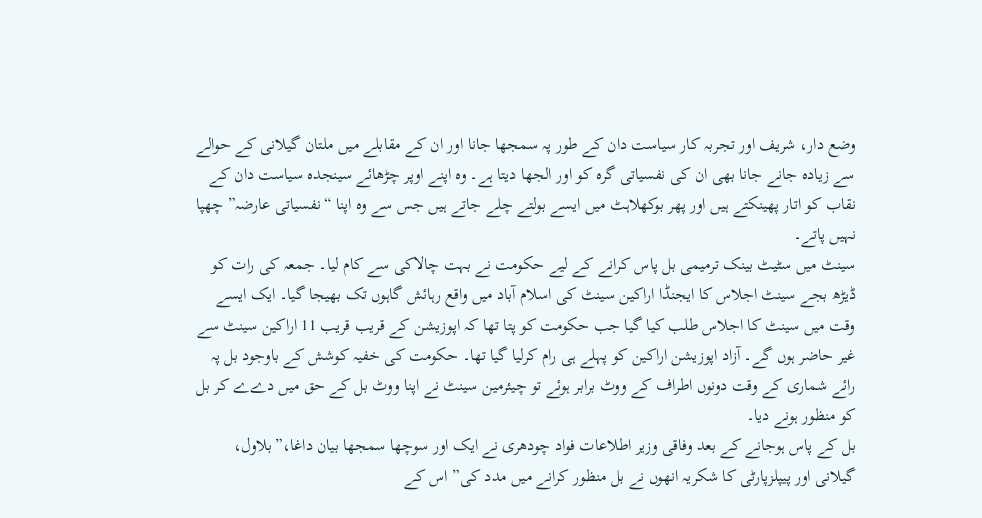وضع دار، شریف اور تجربہ کار سیاست دان کے طور پہ سمجھا جانا اور ان کے مقابلے میں ملتان گیلانی کے حوالے سے زیادہ جانے جانا بھی ان کی نفسیاتی گرہ کو اور الجھا دیتا ہے۔ وہ اپنے اوپر چڑھائے سینجدہ سیاست دان کے نقاب کو اتار پھینکتے ہیں اور پھر بوکھلاہٹ میں ایسے بولتے چلے جاتے ہیں جس سے وہ اپنا “نفسیاتی عارضہ” چھپا نہیں پاتے۔
سینٹ میں سٹیٹ بینک ترمیمی بل پاس کرانے کے لیے حکومت نے بہت چالاکی سے کام لیا۔ جمعہ کی رات کو ڈیڑھ بجے سینٹ اجلاس کا ایجنڈا اراکین سینٹ کی اسلام آباد میں واقع رہائش گاہوں تک بھیجا گیا۔ ایک ایسے وقت میں سینٹ کا اجلاس طلب کیا گیا جب حکومت کو پتا تھا کہ اپوزیشن کے قریب قریب 11 اراکین سینٹ سے غیر حاضر ہوں گے۔ آزاد اپوزیشن اراکین کو پہلے ہی رام کرلیا گیا تھا۔ حکومت کی خفیہ کوشش کے باوجود بل پہ رائے شماری کے وقت دونوں اطراف کے ووٹ برابر ہوئے تو چیئرمین سینٹ نے اپنا ووٹ بل کے حق میں دےے کر بل کو منظور ہونے دیا۔
بل کے پاس ہوجانے کے بعد وفاقی وزیر اطلاعات فواد چودھری نے ایک اور سوچھا سمجھا بیان داغا،”بلاول، گیلانی اور پیپلزپارٹی کا شکریہ انھوں نے بل منظور کرانے میں مدد کی” اس کے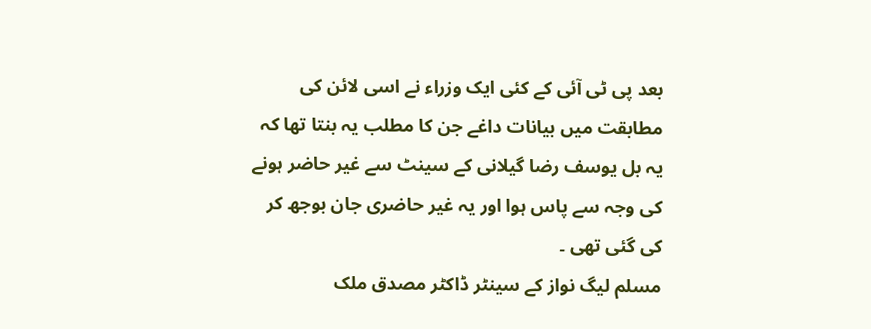بعد پی ٹی آئی کے کئی ایک وزراء نے اسی لائن کی مطابقت میں بیانات داغے جن کا مطلب یہ بنتا تھا کہ یہ بل یوسف رضا گیلانی کے سینٹ سے غیر حاضر ہونے کی وجہ سے پاس ہوا اور یہ غیر حاضری جان بوجھ کر کی گئی تھی ۔
مسلم لیگ نواز کے سینٹر ڈاکٹر مصدق ملک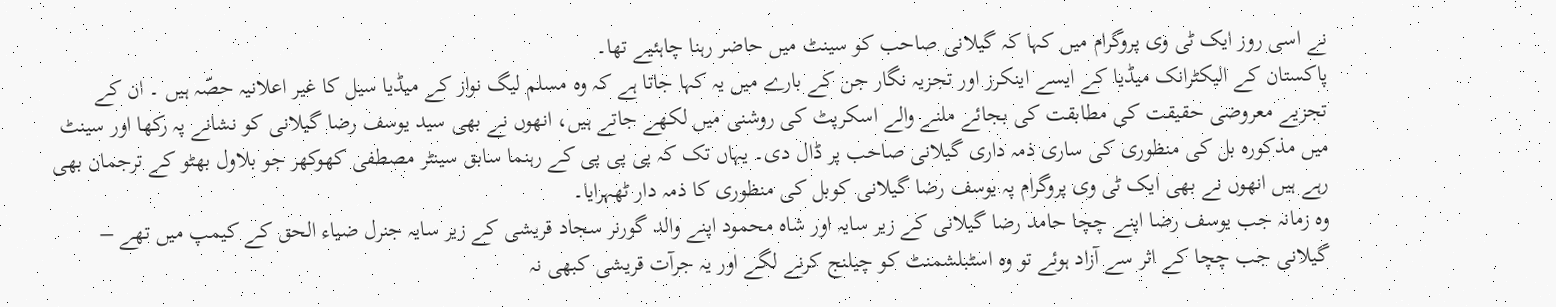نے اسی روز ایک ٹی وی پروگرام میں کہا کہ گیلانی صاحب کو سینٹ میں حاضر رہنا چاہئیے تھا۔
پاکستان کے الیکٹرانک میڈیا کے ایسے اینکرز اور تجزیہ نگار جن کے بارے میں یہ کہا جاتا ہے کہ وہ مسلم لیگ نواز کے میڈیا سیل کا غیر اعلانیہ حصّہ ہیں ۔ ان کے تجزیے معروضی حقیقت کی مطابقت کی بجائے ملنے والے اسکرپٹ کی روشنی میں لکھے جاتے ہیں، انھوں نے بھی سید یوسف رضا گیلانی کو نشانے پہ رکھا اور سینٹ میں مذکورہ بل کی منظوری کی ساری ذمہ داری گیلانی صاحب پر ڈال دی۔ یہاں تک کہ پی پی پی کے رہنما سابق سینٹر مصطفی کھوکھر جو بلاول بھٹو کے ترجمان بھی رہے ہیں انھوں نے بھی ایک ٹی وی پروگرام پہ یوسف رضا گیلانی کوبل کی منظوری کا ذمہ دار ٹھہرایا۔
وہ زمانہ جب یوسف رضا اپنے چچا حامد رضا گیلانی کے زیر سایہ اور شاہ محمود اپنے والد گورنر سجاد قریشی کے زیر سایہ جنرل ضیاء الحق کے کیمپ میں تھے – گیلانی جب چچا کے اثر سے آزاد ہوئے تو وہ اسٹبلشمنٹ کو چیلنج کرنے لگے اور یہ جرآت قریشی کبھی نہ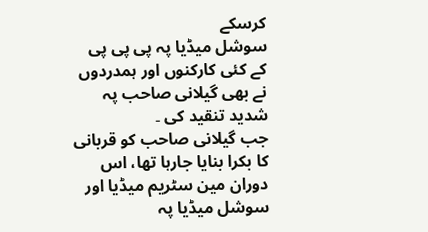کرسکے
سوشل میڈیا پہ پی پی پی کے کئی کارکنوں اور ہمدردوں نے بھی گیلانی صاحب پہ شدید تنقید کی ۔
جب گیلانی صاحب کو قربانی کا بکرا بنایا جارہا تھا، اس دوران مین سٹریم میڈیا اور سوشل میڈیا پہ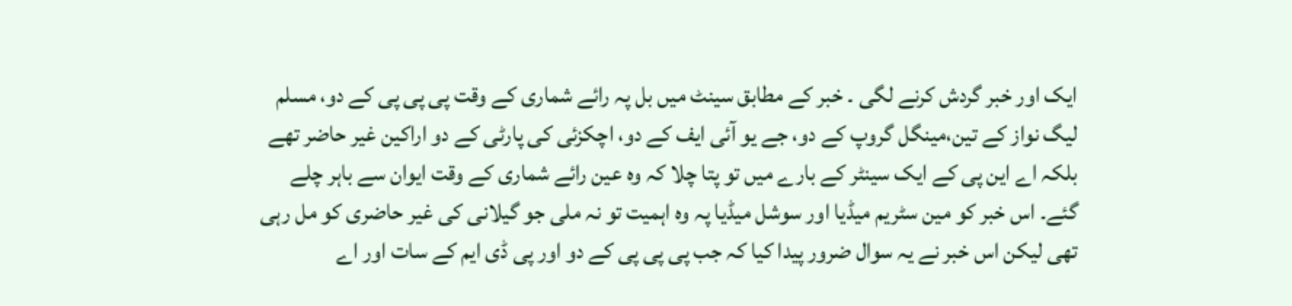ایک اور خبر گردش کرنے لگی ۔ خبر کے مطابق سینٹ میں بل پہ رائے شماری کے وقت پی پی پی کے دو، مسلم لیگ نواز کے تین،مینگل گروپ کے دو، جے یو آئی ایف کے دو، اچکزئی کی پارٹی کے دو اراکین غیر حاضر تھے بلکہ اے این پی کے ایک سینٹر کے بارے میں تو پتا چلا کہ وہ عین رائے شماری کے وقت ایوان سے باہر چلے گئے۔ اس خبر کو مین سٹریم میڈیا اور سوشل میڈیا پہ وہ اہمیت تو نہ ملی جو گیلانی کی غیر حاضری کو مل رہی تھی لیکن اس خبر نے یہ سوال ضرور پیدا کیا کہ جب پی پی پی کے دو اور پی ڈی ایم کے سات اور اے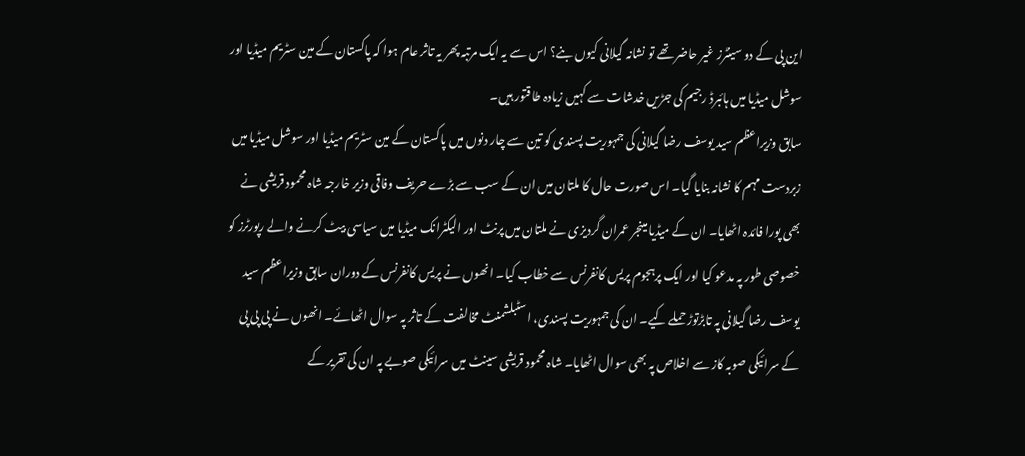این پی کے دو سینٹرز غیر حاضر تھے تو نشانہ گیلانی کیوں بنے؟ اس سے یہ ایک مرتبہ پھر یہ تاثر عام ہوا کہ پاکستان کے مین سٹریم میڈیا اور سوشل میڈیا میں ہائبرڈ رجیم کی جڑیں خدشات سے کہیں زیادہ طاقتور ہیں۔
سابق وزیراعظم سید یوسف رضا گیلانی کی جمہوریت پسندی کو تین سے چار دنوں میں پاکستان کے مین سٹریم میڈیا اور سوشل میڈیا میں زبردست مہم کا نشانہ بنایا گیا۔ اس صورت حال کا ملتان میں ان کے سب سے بڑے حریف وفاقی وزیر خارجہ شاہ محمود قریشی نے بھی پورا فائدہ اٹھایا۔ ان کے میڈیا مینجر عمران گردیزی نے ملتان میں پرنٹ اور الیکٹرانک میڈیا میں سیاسی بیٹ کرنے والے رپورٹرز کو خصوصی طور پہ مدعو کیا اور ایک پرہجوم پریس کانفرنس سے خطاب کیا۔ انھوں نے پریس کانفرنس کے دوران سابق وزیراعظم سید یوسف رضا گیلانی پہ تابڑتوڑ حملے کیے۔ ان کی جمہوریت پسندی، اسٹبلشمنٹ مخالفت کے تاثر پہ سوال اٹھائے۔ انھوں نے پی پی پی کے سرائیکی صوبہ کاز سے اخلاص پہ بھی سوال اٹھایا۔ شاہ محمود قریشی سینٹ میں سرائیکی صوبے پہ ان کی تقریر کے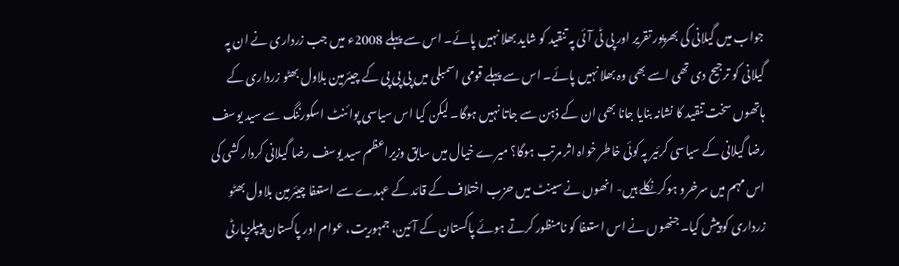جواب میں گیلانی کی بھرپور تقریر اور پی ٹی آئی پہ تنقید کو شاید بھلا نہیں پائے۔ اس سے پہلے 2008ء میں جب زرداری نے ان پہ گیلانی کو ترجیح دی تھی اسے بھی وہ بھلا نہیں پائے۔ اس سے پہلے قومی اسمبلی میں پی پی پی کے چیئرمین بلاول بھٹو زرداری کے ہاتھوں سخت تنقید کا نشانہ بنایا جانا بھی ان کے ذہن سے جاتا نہیں ہوگا۔ لیکن کیا اس سیاسی پوائنٹ اسکورننگ سے سید یوسف رضا گیلانی کے سیاسی کرئیر پہ کوئی خاطر خواہ اثر مرتب ہوگا؟ میرے خیال میں سابق وزیراعظم سید یوسف رضا گیلانی کردار کشی کی اس مہم میں سرخرو ہوکر نکلے ہیں- انھوں نے سینٹ میں حزب اختلاف کے قائد کے عہدے سے استعفا چیئرمین بلاول بھٹو زرداری کو پیش کیا۔ جنھوں نے اس استعفا کو نامنظور کرتے ہوئے پاکستان کے آئین، جمہوریت، عوام اور پاکستان پیپلزپارٹی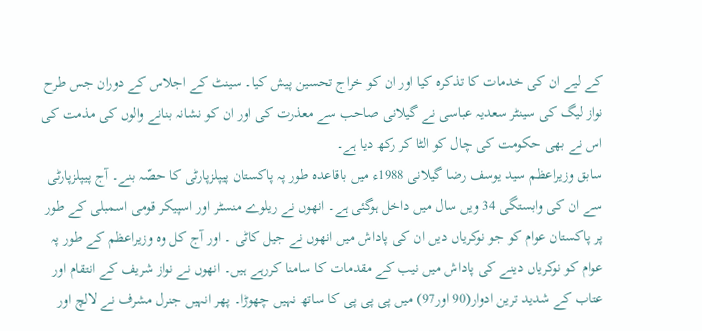کے لیے ان کی خدمات کا تذکرہ کیا اور ان کو خراج تحسین پیش کیا۔ سینٹ کے اجلاس کے دوران جس طرح نواز لیگ کی سینٹر سعدیہ عباسی نے گیلانی صاحب سے معذرت کی اور ان کو نشانہ بنانے والوں کی مذمت کی اس نے بھی حکومت کی چال کو الٹا کر رکھ دیا ہے۔
سابق وزیراعظم سید یوسف رضا گیلانی 1988ء میں باقاعدہ طور پہ پاکستان پیپلزپارٹی کا حصّہ بنے۔ آج پیپلزپارٹی سے ان کی وابستگی 34 ویں سال میں داخل ہوگئی ہے۔ انھوں نے ریلوے منسٹر اور اسپیکر قومی اسمبلی کے طور پر پاکستان عوام کو جو نوکریاں دیں ان کی پاداش میں انھوں نے جیل کاٹی ۔ اور آج کل وہ وزیراعظم کے طور پہ عوام کو نوکریاں دینے کی پاداش میں نیب کے مقدمات کا سامنا کررہے ہیں۔ انھوں نے نواز شریف کے انتقام اور عتاب کے شدید ترین ادوار(90 اور97) میں پی پی پی کا ساتھ نہیں چھوڑا۔ پھر انہیں جنرل مشرف نے لالچ اور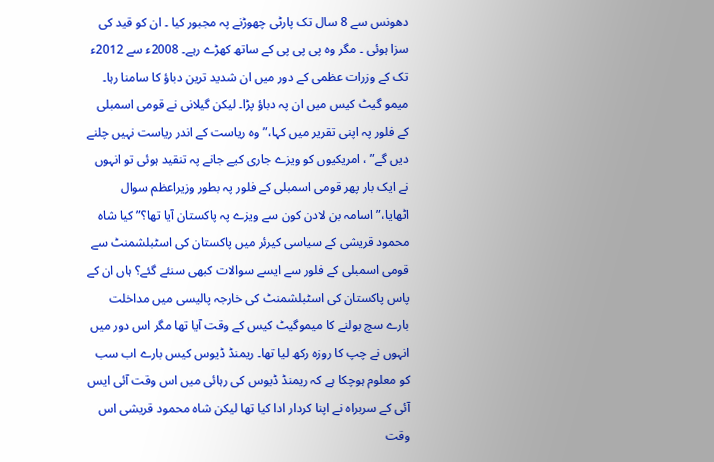دھونس سے 8 سال تک پارٹی چھوڑنے پہ مجبور کیا ۔ ان کو قید کی سزا ہوئی ۔ مگر وہ پی پی پی کے ساتھ کھڑے رہے۔ 2008ء سے 2012ء تک کے وزرات عظمی کے دور میں ان شدید ترین دباؤ کا سامنا رہا۔ میمو گیٹ کیس میں ان پہ دباؤ پڑا۔ لیکن گیلانی نے قومی اسمبلی کے فلور پہ اپنی تقریر میں کہا،” وہ ریاست کے اندر ریاست نہیں چلنے دیں گے” ، امریکیوں کو ويزے جاری کیے جانے پہ تنقید ہوئی تو انہوں نے ایک بار پھر قومی اسمبلی کے فلور پہ بطور وزیراعظم سوال اٹھایا،”اسامہ بن لادن کون سے ویزے پہ پاکستان آیا تھا؟” کیا شاہ محمود قریشی کے سیاسی کیرئر میں پاکستان کی اسٹبلشمنٹ سے قومی اسمبلی کے فلور سے ایسے سوالات کبھی سنئے گئے؟ ہاں ان کے پاس پاکستان کی اسٹبلشمنٹ کی خارجہ پالیسی میں مداخلت بارے سچ بولنے کا میموگیٹ کیس کے وقت آیا تھا مگر اس دور میں انہوں نے چپ کا روزہ رکھ لیا تھا۔ ریمنڈ ڈیوس کیس بارے اب سب کو معلوم ہوچکا ہے کہ ریمنڈ ڈیوس کی رہائی میں اس وقت آئی ایس آئی کے سربراہ نے اپنا کردار ادا کیا تھا لیکن شاہ محمود قریشی اس وقت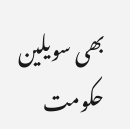بھی سویلین حکومت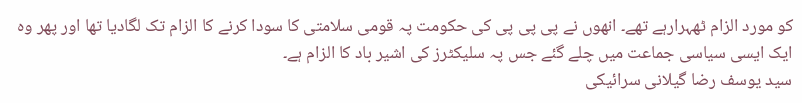کو مورد الزام ٹھہرارہے تھے۔ انھوں نے پی پی پی کی حکومت پہ قومی سلامتی کا سودا کرنے کا الزام تک لگادیا تھا اور پھر وہ ایک ایسی سیاسی جماعت میں چلے گئے جس پہ سلیکٹرز کی اشیر باد کا الزام ہے۔
سید یوسف رضا گیلانی سرائیکی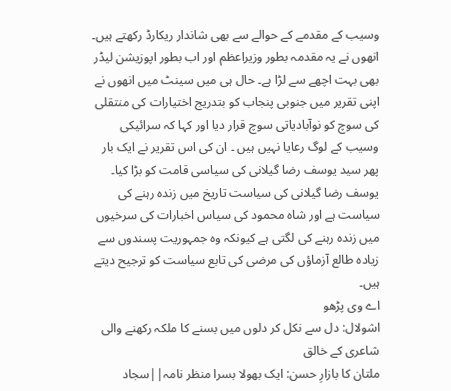وسیب کے مقدمے کے حوالے سے بھی شاندار ریکارڈ رکھتے ہیں۔ انھوں نے یہ مقدمہ بطور وزیراعظم اور اب بطور اپوزیشن لیڈر بھی بہت اچھے سے لڑا ہے۔ حال ہی میں سینٹ میں انھوں نے اپنی تقریر میں جنوبی پنجاب کو بتدریج اختیارات کی منتقلی کی سوچ کو نوآبادیاتی سوچ قرار دیا اور کہا کہ سرائیکی وسیب کے لوگ رعایا نہیں ہیں ۔ ان کی اس تقریر نے ایک بار پھر سید یوسف رضا گیلانی کی سیاسی قامت کو بڑا کیا۔ یوسف رضا گیلانی کی سیاست تاریخ میں زندہ رہنے کی سیاست ہے اور شاہ محمود کی سیاس اخبارات کی سرخیوں میں زندہ رہنے کی لگتی ہے کیونکہ وہ جمہوریت پسندوں سے زیادہ طالع آزماؤں کی مرضی کی تابع سیاست کو ترجیح دیتے ہیں۔
اے وی پڑھو
اشولال: دل سے نکل کر دلوں میں بسنے کا ملکہ رکھنے والی شاعری کے خالق
ملتان کا بازارِ حسن: ایک بھولا بسرا منظر نامہ||سجاد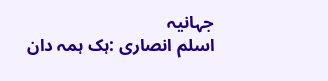جہانیہ
اسلم انصاری :ہک ہمہ دان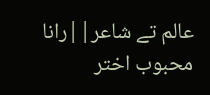عالم تے شاعر||رانا محبوب اختر